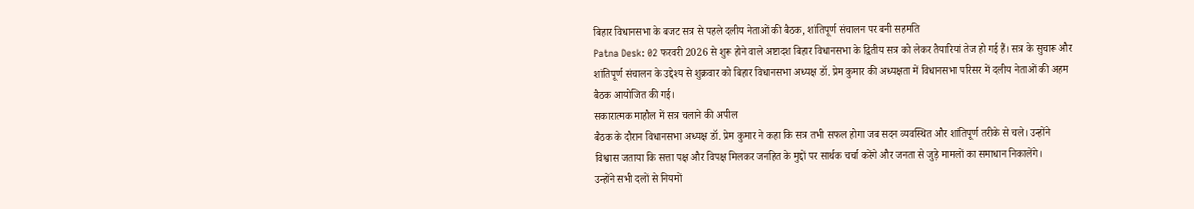बिहार विधानसभा के बजट सत्र से पहले दलीय नेताओं की बैठक, शांतिपूर्ण संचालन पर बनी सहमति
Patna Desk: 02 फरवरी 2026 से शुरू होने वाले अष्टादश बिहार विधानसभा के द्वितीय सत्र को लेकर तैयारियां तेज हो गई हैं। सत्र के सुचारू और शांतिपूर्ण संचालन के उद्देश्य से शुक्रवार को बिहार विधानसभा अध्यक्ष डॉ. प्रेम कुमार की अध्यक्षता में विधानसभा परिसर में दलीय नेताओं की अहम बैठक आयोजित की गई।
सकारात्मक माहौल में सत्र चलाने की अपील
बैठक के दौरान विधानसभा अध्यक्ष डॉ. प्रेम कुमार ने कहा कि सत्र तभी सफल होगा जब सदन व्यवस्थित और शांतिपूर्ण तरीके से चले। उन्होंने विश्वास जताया कि सत्ता पक्ष और विपक्ष मिलकर जनहित के मुद्दों पर सार्थक चर्चा करेंगे और जनता से जुड़े मामलों का समाधान निकालेंगे।
उन्होंने सभी दलों से नियमों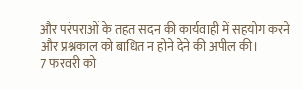और परंपराओं के तहत सदन की कार्यवाही में सहयोग करने और प्रश्नकाल को बाधित न होने देने की अपील की।
7 फरवरी को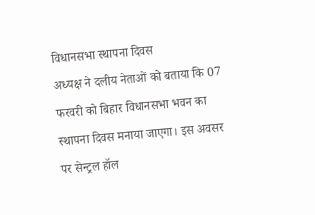विधानसभा स्थापना दिवस
अध्यक्ष ने दलीय नेताओं को बताया कि 07 फरवरी को बिहार विधानसभा भवन का स्थापना दिवस मनाया जाएगा। इस अवसर पर सेन्ट्रल हॉल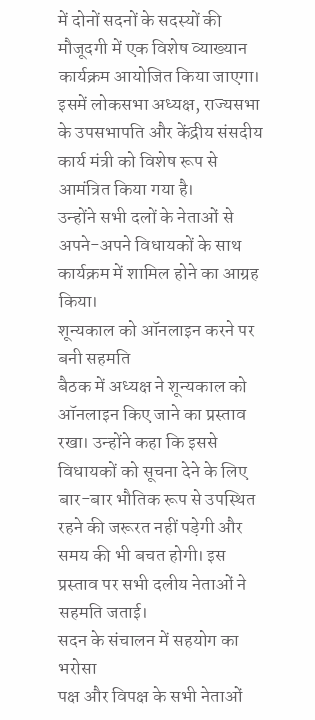में दोनों सदनों के सदस्यों की मौजूदगी में एक विशेष व्याख्यान कार्यक्रम आयोजित किया जाएगा। इसमें लोकसभा अध्यक्ष, राज्यसभा के उपसभापति और केंद्रीय संसदीय कार्य मंत्री को विशेष रूप से आमंत्रित किया गया है।
उन्होंने सभी दलों के नेताओं से अपने-अपने विधायकों के साथ कार्यक्रम में शामिल होने का आग्रह किया।
शून्यकाल को ऑनलाइन करने पर बनी सहमति
बैठक में अध्यक्ष ने शून्यकाल को ऑनलाइन किए जाने का प्रस्ताव रखा। उन्होंने कहा कि इससे विधायकों को सूचना देने के लिए बार-बार भौतिक रूप से उपस्थित रहने की जरूरत नहीं पड़ेगी और समय की भी बचत होगी। इस प्रस्ताव पर सभी दलीय नेताओं ने सहमति जताई।
सदन के संचालन में सहयोग का भरोसा
पक्ष और विपक्ष के सभी नेताओं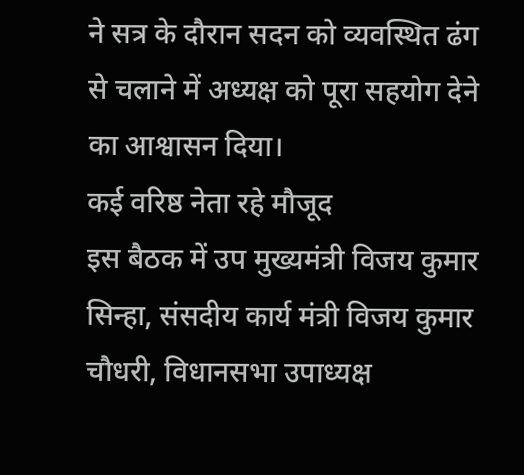ने सत्र के दौरान सदन को व्यवस्थित ढंग से चलाने में अध्यक्ष को पूरा सहयोग देने का आश्वासन दिया।
कई वरिष्ठ नेता रहे मौजूद
इस बैठक में उप मुख्यमंत्री विजय कुमार सिन्हा, संसदीय कार्य मंत्री विजय कुमार चौधरी, विधानसभा उपाध्यक्ष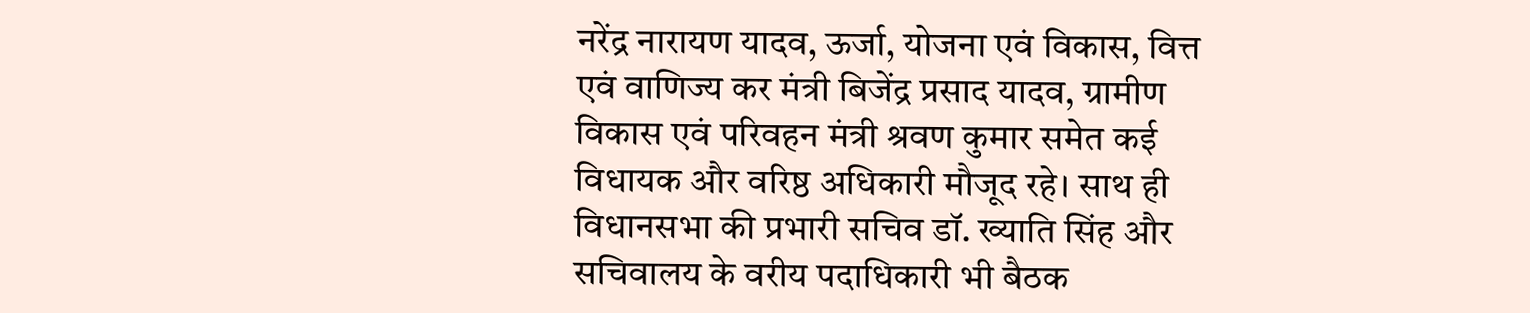नरेंद्र नारायण यादव, ऊर्जा, योजना एवं विकास, वित्त एवं वाणिज्य कर मंत्री बिजेंद्र प्रसाद यादव, ग्रामीण विकास एवं परिवहन मंत्री श्रवण कुमार समेत कई विधायक और वरिष्ठ अधिकारी मौजूद रहे। साथ ही विधानसभा की प्रभारी सचिव डॉ. ख्याति सिंह और सचिवालय के वरीय पदाधिकारी भी बैठक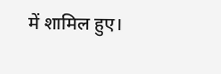में शामिल हुए।